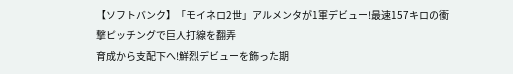【ソフトバンク】「モイネロ2世」アルメンタが1軍デビュー!最速157キロの衝撃ピッチングで巨人打線を翻弄
育成から支配下へ!鮮烈デビューを飾った期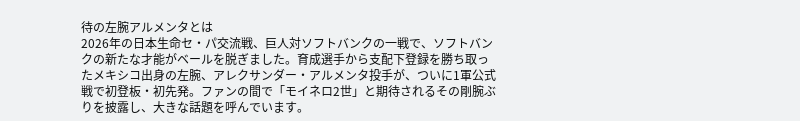待の左腕アルメンタとは
2026年の日本生命セ・パ交流戦、巨人対ソフトバンクの一戦で、ソフトバンクの新たな才能がベールを脱ぎました。育成選手から支配下登録を勝ち取ったメキシコ出身の左腕、アレクサンダー・アルメンタ投手が、ついに1軍公式戦で初登板・初先発。ファンの間で「モイネロ2世」と期待されるその剛腕ぶりを披露し、大きな話題を呼んでいます。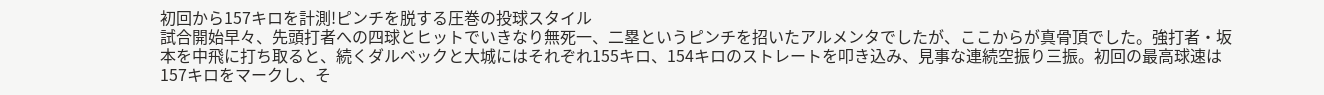初回から157キロを計測!ピンチを脱する圧巻の投球スタイル
試合開始早々、先頭打者への四球とヒットでいきなり無死一、二塁というピンチを招いたアルメンタでしたが、ここからが真骨頂でした。強打者・坂本を中飛に打ち取ると、続くダルベックと大城にはそれぞれ155キロ、154キロのストレートを叩き込み、見事な連続空振り三振。初回の最高球速は157キロをマークし、そ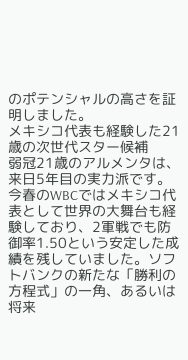のポテンシャルの高さを証明しました。
メキシコ代表も経験した21歳の次世代スター候補
弱冠21歳のアルメンタは、来日5年目の実力派です。今春のWBCではメキシコ代表として世界の大舞台も経験しており、2軍戦でも防御率1.50という安定した成績を残していました。ソフトバンクの新たな「勝利の方程式」の一角、あるいは将来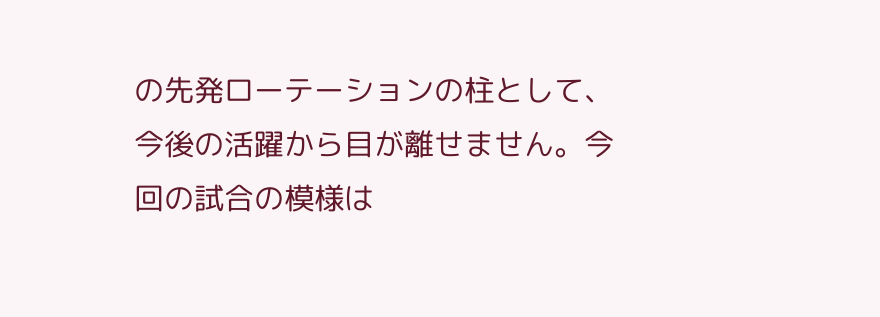の先発ローテーションの柱として、今後の活躍から目が離せません。今回の試合の模様は